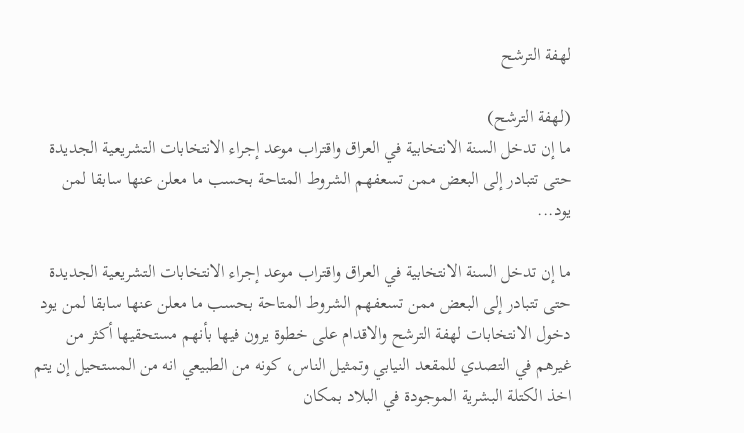لهفة الترشح

(لهفة الترشح)
ما إن تدخل السنة الانتخابية في العراق واقتراب موعد إجراء الانتخابات التشريعية الجديدة حتى تتبادر إلى البعض ممن تسعفهم الشروط المتاحة بحسب ما معلن عنها سابقا لمن يود...

ما إن تدخل السنة الانتخابية في العراق واقتراب موعد إجراء الانتخابات التشريعية الجديدة حتى تتبادر إلى البعض ممن تسعفهم الشروط المتاحة بحسب ما معلن عنها سابقا لمن يود دخول الانتخابات لهفة الترشح والاقدام على خطوة يرون فيها بأنهم مستحقيها أكثر من غيرهم في التصدي للمقعد النيابي وتمثيل الناس، كونه من الطبيعي انه من المستحيل إن يتم اخذ الكتلة البشرية الموجودة في البلاد بمكان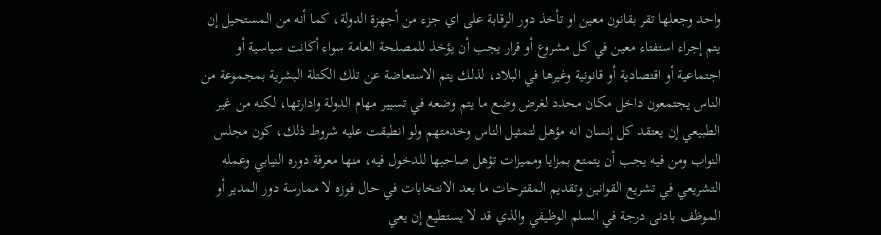واحد وجعلها تقر بقانون معين او تأخذ دور الرقابة على اي جزء من أجهزة الدولة، كما أنه من المستحيل إن يتم إجراء استفتاء معين في كل مشروع أو قرار يجب أن يؤخذ للمصلحة العامة سواء أكانت سياسية أو اجتماعية أو اقتصادية أو قانونية وغيرها في البلاد، لذلك يتم الاستعاضة عن تلك الكتلة البشرية بمجموعة من الناس يجتمعون داخل مكان محدد لغرض وضع ما يتم وضعه في تسيير مهام الدولة وادارتها، لكنه من غير الطبيعي إن يعتقد كل إنسان انه مؤهل لتمثيل الناس وخدمتهم ولو انطبقت عليه شروط ذلك، كون مجلس النواب ومن فيه يجب أن يتمتع بمزايا ومميزات تؤهل صاحبها للدخول فيه، منها معرفة دوره النيابي وعمله التشريعي في تشريع القوانين وتقديم المقترحات ما بعد الانتخابات في حال فوزه لا ممارسة دور المدير أو الموظف بادنى درجة في السلم الوظيفي والذي قد لا يستطيع إن يعي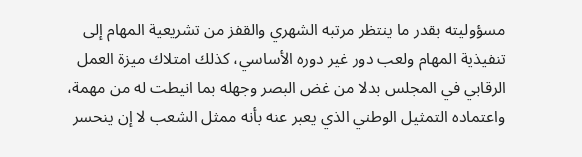مسؤوليته بقدر ما ينتظر مرتبه الشهري والقفز من تشريعية المهام إلى تنفيذية المهام ولعب دور غير دوره الأساسي، كذلك امتلاك ميزة العمل الرقابي في المجلس بدلا من غض البصر وجهله بما انيطت له من مهمة، واعتماده التمثيل الوطني الذي يعبر عنه بأنه ممثل الشعب لا إن ينحسر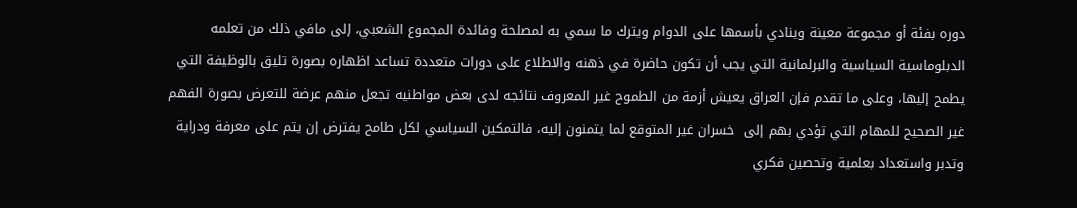دوره بفئة أو مجموعة معينة وينادي بأسمها على الدوام ويترك ما سمي به لمصلحة وفائدة المجموع الشعبي، إلى مافي ذلك من تعلمه الدبلوماسية السياسية والبرلمانية التي يجب أن تكون حاضرة في ذهنه والاطلاع على دورات متعددة تساعد اظهاره بصورة تليق بالوظيفة التي يطمح إليها، وعلى ما تقدم فإن العراق يعيش أزمة من الطموح غير المعروف نتائجه لدى بعض مواطنيه تجعل منهم عرضة للتعرض بصورة الفهم غير الصحيح للمهام التي تؤدي بهم إلى  خسران غير المتوقع لما يتمنون إليه، فالتمكين السياسي لكل طامح يفترض إن يتم على معرفة ودراية وتدبر واستعداد بعلمية وتحصين فكري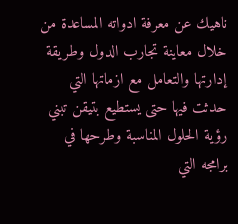ناهيك عن معرفة ادواته المساعدة من خلال معاينة تجارب الدول وطريقة إدارتها والتعامل مع ازماتها التي حدثت فيها حتى يستطيع بتيقن تبني رؤية الحلول المناسبة وطرحها في برامجه التي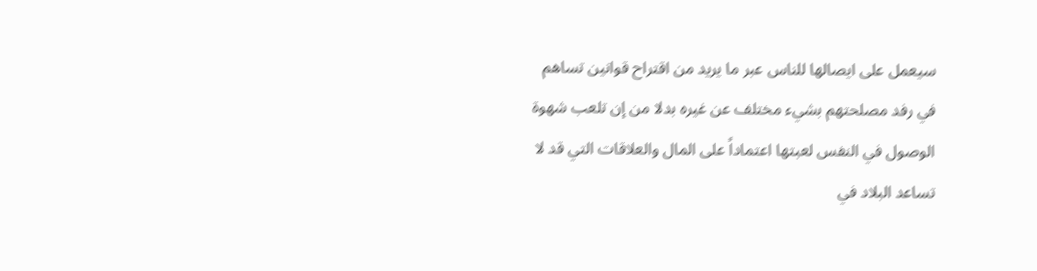سيعمل على ايصالها للناس عبر ما يريد من اقتراح قوانين تساهم في رفد مصلحتهم بشيء مختلف عن غيره بدلا من إن تلعب شهوة الوصول في النفس لعبتها اعتماداً على المال والعلاقات التي قد لا تساعد البلاد في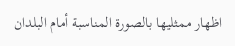اظهار ممثليها بالصورة المناسبة أمام البلدان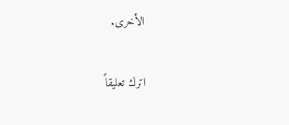الأخرى.

اترك تعليقاً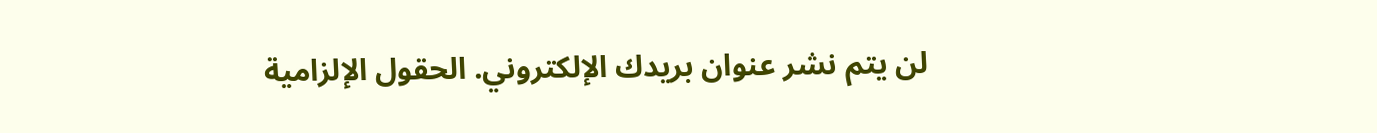لن يتم نشر عنوان بريدك الإلكتروني. الحقول الإلزامية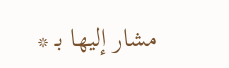مشار إليها بـ *